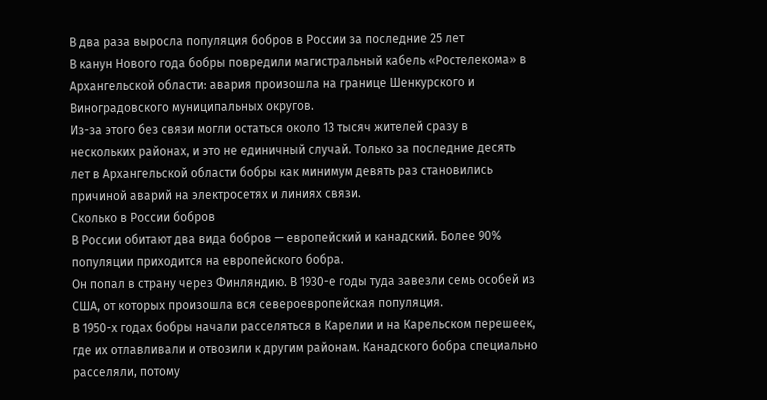В два раза выросла популяция бобров в России за последние 25 лет
В канун Нового года бобры повредили магистральный кабель «Ростелекома» в Архангельской области: авария произошла на границе Шенкурского и Виноградовского муниципальных округов.
Из-за этого без связи могли остаться около 13 тысяч жителей сразу в нескольких районах, и это не единичный случай. Только за последние десять лет в Архангельской области бобры как минимум девять раз становились причиной аварий на электросетях и линиях связи.
Сколько в России бобров
В России обитают два вида бобров — европейский и канадский. Более 90% популяции приходится на европейского бобра.
Он попал в страну через Финляндию. В 1930-е годы туда завезли семь особей из США, от которых произошла вся североевропейская популяция.
В 1950-х годах бобры начали расселяться в Карелии и на Карельском перешеек, где их отлавливали и отвозили к другим районам. Канадского бобра специально расселяли, потому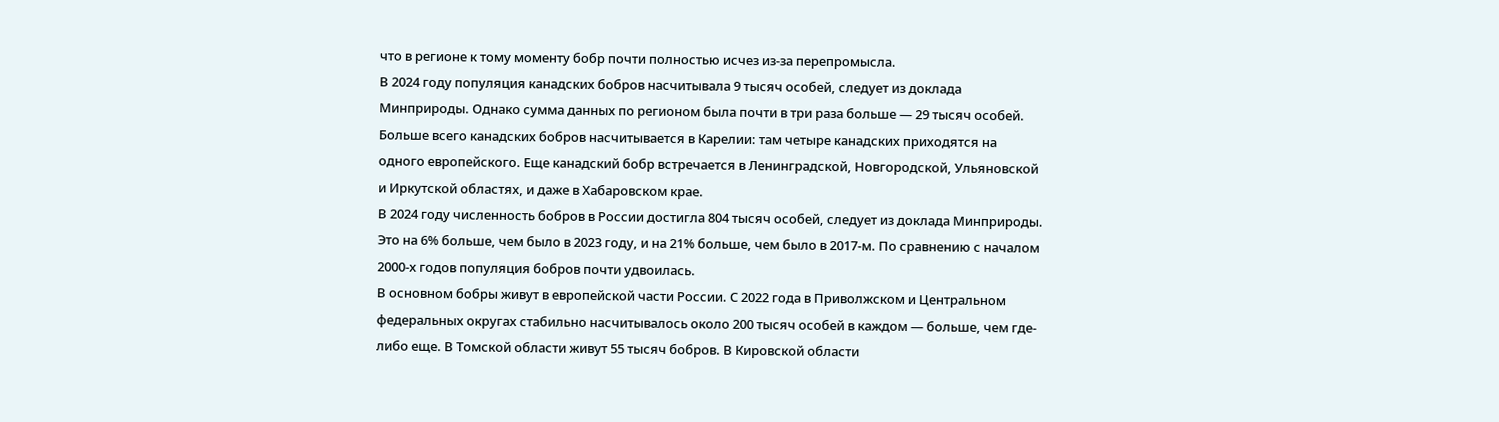что в регионе к тому моменту бобр почти полностью исчез из-за перепромысла.
В 2024 году популяция канадских бобров насчитывала 9 тысяч особей, следует из доклада Минприроды. Однако сумма данных по регионом была почти в три раза больше — 29 тысяч особей. Больше всего канадских бобров насчитывается в Карелии: там четыре канадских приходятся на одного европейского. Еще канадский бобр встречается в Ленинградской, Новгородской, Ульяновской и Иркутской областях, и даже в Хабаровском крае.
В 2024 году численность бобров в России достигла 804 тысяч особей, следует из доклада Минприроды. Это на 6% больше, чем было в 2023 году, и на 21% больше, чем было в 2017-м. По сравнению с началом 2000-х годов популяция бобров почти удвоилась.
В основном бобры живут в европейской части России. С 2022 года в Приволжском и Центральном федеральных округах стабильно насчитывалось около 200 тысяч особей в каждом — больше, чем где-либо еще. В Томской области живут 55 тысяч бобров. В Кировской области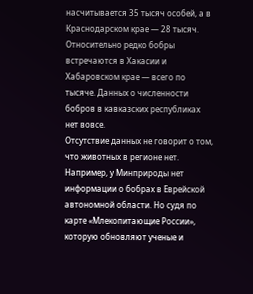насчитывается 35 тысяч особей, а в Краснодарском крае — 28 тысяч. Относительно редко бобры встречаются в Хакасии и Хабаровском крае — всего по тысяче. Данных о численности бобров в кавказских республиках нет вовсе.
Отсутствие данных не говорит о том, что животных в регионе нет. Например, у Минприроды нет информации о бобрах в Еврейской автономной области. Но судя по карте «Млекопитающие России», которую обновляют ученые и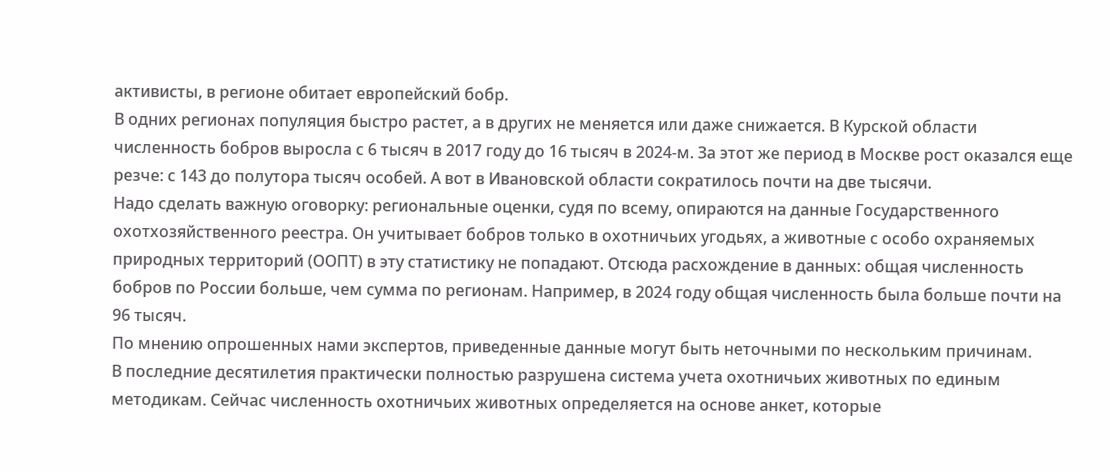активисты, в регионе обитает европейский бобр.
В одних регионах популяция быстро растет, а в других не меняется или даже снижается. В Курской области численность бобров выросла с 6 тысяч в 2017 году до 16 тысяч в 2024-м. За этот же период в Москве рост оказался еще резче: с 143 до полутора тысяч особей. А вот в Ивановской области сократилось почти на две тысячи.
Надо сделать важную оговорку: региональные оценки, судя по всему, опираются на данные Государственного охотхозяйственного реестра. Он учитывает бобров только в охотничьих угодьях, а животные с особо охраняемых природных территорий (ООПТ) в эту статистику не попадают. Отсюда расхождение в данных: общая численность бобров по России больше, чем сумма по регионам. Например, в 2024 году общая численность была больше почти на 96 тысяч.
По мнению опрошенных нами экспертов, приведенные данные могут быть неточными по нескольким причинам.
В последние десятилетия практически полностью разрушена система учета охотничьих животных по единым методикам. Сейчас численность охотничьих животных определяется на основе анкет, которые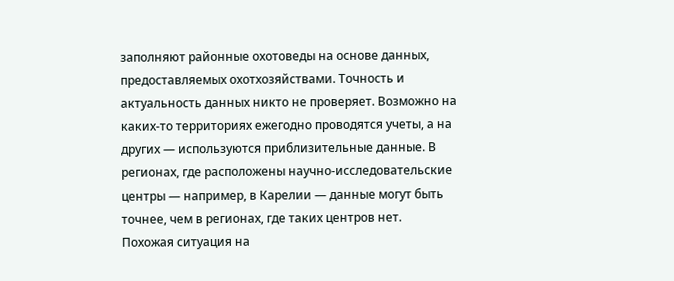заполняют районные охотоведы на основе данных, предоставляемых охотхозяйствами. Точность и актуальность данных никто не проверяет. Возможно на каких-то территориях ежегодно проводятся учеты, а на других — используются приблизительные данные. В регионах, где расположены научно-исследовательские центры — например, в Карелии — данные могут быть точнее, чем в регионах, где таких центров нет.
Похожая ситуация на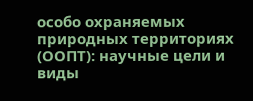особо охраняемых природных территориях (ООПТ): научные цели и виды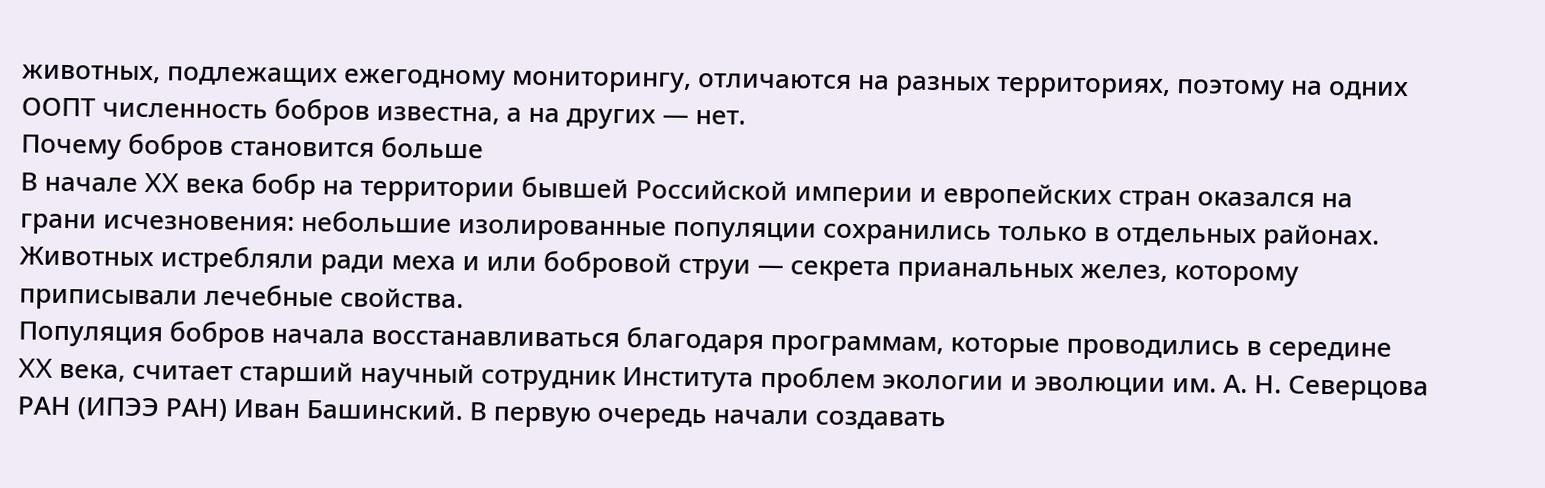животных, подлежащих ежегодному мониторингу, отличаются на разных территориях, поэтому на одних ООПТ численность бобров известна, а на других — нет.
Почему бобров становится больше
В начале XX века бобр на территории бывшей Российской империи и европейских стран оказался на грани исчезновения: небольшие изолированные популяции сохранились только в отдельных районах. Животных истребляли ради меха и или бобровой струи — секрета прианальных желез, которому приписывали лечебные свойства.
Популяция бобров начала восстанавливаться благодаря программам, которые проводились в середине XX века, считает старший научный сотрудник Института проблем экологии и эволюции им. А. Н. Северцова РАН (ИПЭЭ РАН) Иван Башинский. В первую очередь начали создавать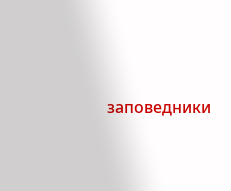заповедники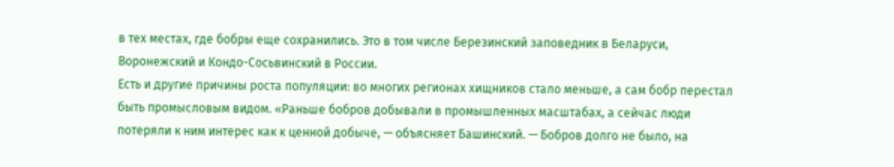в тех местах, где бобры еще сохранились. Это в том числе Березинский заповедник в Беларуси, Воронежский и Кондо-Сосьвинский в России.
Есть и другие причины роста популяции: во многих регионах хищников стало меньше, а сам бобр перестал быть промысловым видом. «Раньше бобров добывали в промышленных масштабах, а сейчас люди потеряли к ним интерес как к ценной добыче, — объясняет Башинский. — Бобров долго не было, на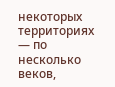некоторых территориях — по несколько веков,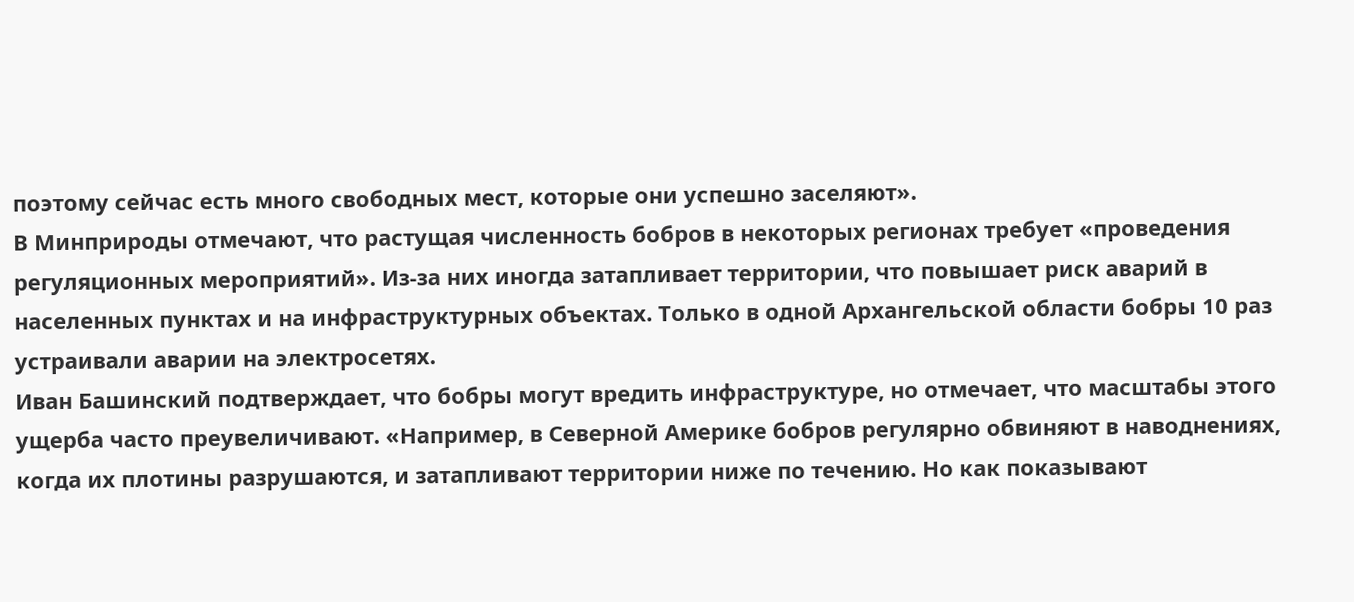поэтому сейчас есть много свободных мест, которые они успешно заселяют».
В Минприроды отмечают, что растущая численность бобров в некоторых регионах требует «проведения регуляционных мероприятий». Из-за них иногда затапливает территории, что повышает риск аварий в населенных пунктах и на инфраструктурных объектах. Только в одной Архангельской области бобры 10 раз устраивали аварии на электросетях.
Иван Башинский подтверждает, что бобры могут вредить инфраструктуре, но отмечает, что масштабы этого ущерба часто преувеличивают. «Например, в Северной Америке бобров регулярно обвиняют в наводнениях, когда их плотины разрушаются, и затапливают территории ниже по течению. Но как показывают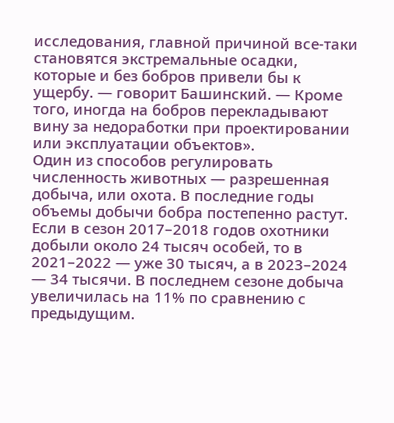исследования, главной причиной все-таки становятся экстремальные осадки, которые и без бобров привели бы к ущербу. — говорит Башинский. — Кроме того, иногда на бобров перекладывают вину за недоработки при проектировании или эксплуатации объектов».
Один из способов регулировать численность животных — разрешенная добыча, или охота. В последние годы объемы добычи бобра постепенно растут. Если в сезон 2017–2018 годов охотники добыли около 24 тысяч особей, то в 2021–2022 — уже 30 тысяч, а в 2023–2024 — 34 тысячи. В последнем сезоне добыча увеличилась на 11% по сравнению с предыдущим.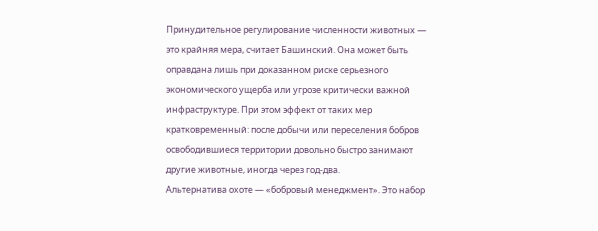Принудительное регулирование численности животных — это крайняя мера, считает Башинский. Она может быть оправдана лишь при доказанном риске серьезного экономического ущерба или угрозе критически важной инфраструктуре. При этом эффект от таких мер кратковременный: после добычи или переселения бобров освободившиеся территории довольно быстро занимают другие животные, иногда через год-два.
Альтернатива охоте — «бобровый менеджмент». Это набор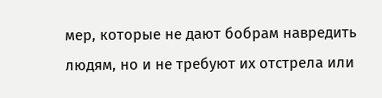мер, которые не дают бобрам навредить людям, но и не требуют их отстрела или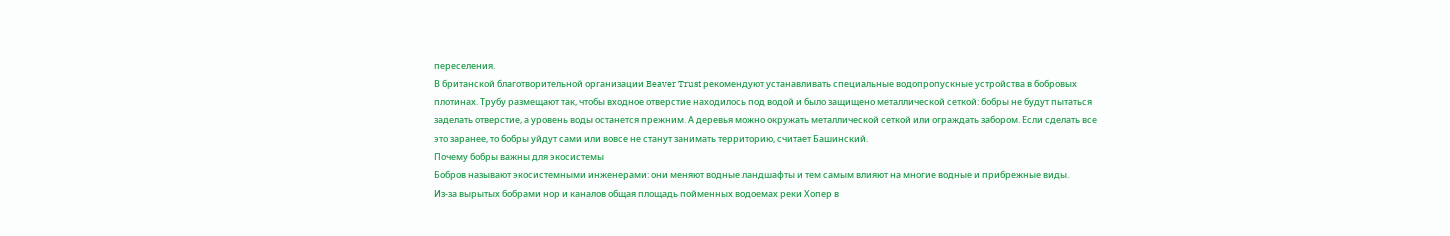переселения.
В британской благотворительной организации Beaver Trust рекомендуют устанавливать специальные водопропускные устройства в бобровых плотинах. Трубу размещают так, чтобы входное отверстие находилось под водой и было защищено металлической сеткой: бобры не будут пытаться заделать отверстие, а уровень воды останется прежним. А деревья можно окружать металлической сеткой или ограждать забором. Если сделать все это заранее, то бобры уйдут сами или вовсе не станут занимать территорию, считает Башинский.
Почему бобры важны для экосистемы
Бобров называют экосистемными инженерами: они меняют водные ландшафты и тем самым влияют на многие водные и прибрежные виды.
Из-за вырытых бобрами нор и каналов общая площадь пойменных водоемах реки Хопер в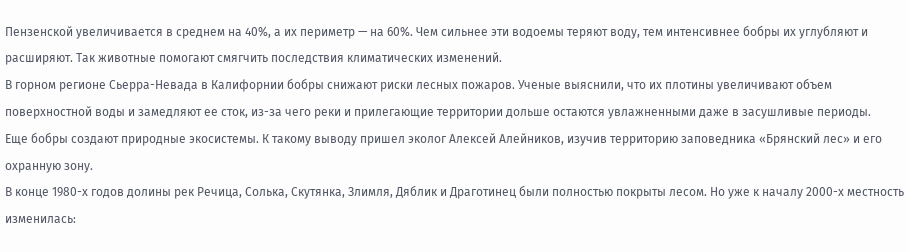Пензенской увеличивается в среднем на 40%, а их периметр — на 60%. Чем сильнее эти водоемы теряют воду, тем интенсивнее бобры их углубляют и расширяют. Так животные помогают смягчить последствия климатических изменений.
В горном регионе Сьерра-Невада в Калифорнии бобры снижают риски лесных пожаров. Ученые выяснили, что их плотины увеличивают объем поверхностной воды и замедляют ее сток, из-за чего реки и прилегающие территории дольше остаются увлажненными даже в засушливые периоды.
Еще бобры создают природные экосистемы. К такому выводу пришел эколог Алексей Алейников, изучив территорию заповедника «Брянский лес» и его охранную зону.
В конце 1980-х годов долины рек Речица, Солька, Скутянка, Злимля, Дяблик и Драготинец были полностью покрыты лесом. Но уже к началу 2000-х местность изменилась: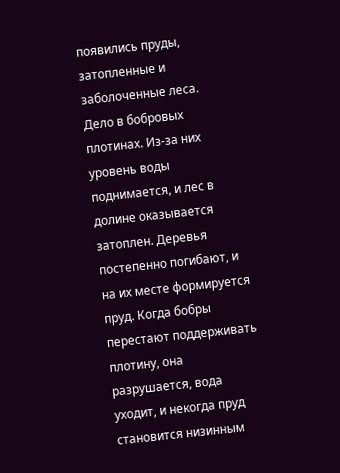появились пруды, затопленные и заболоченные леса.
Дело в бобровых плотинах. Из-за них уровень воды поднимается, и лес в долине оказывается затоплен. Деревья постепенно погибают, и на их месте формируется пруд. Когда бобры перестают поддерживать плотину, она разрушается, вода уходит, и некогда пруд становится низинным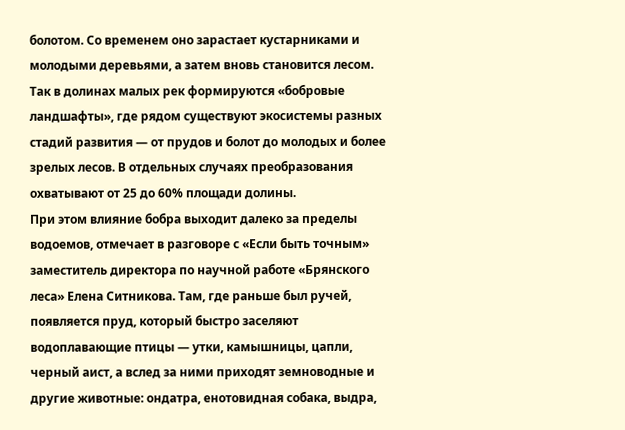болотом. Со временем оно зарастает кустарниками и молодыми деревьями, а затем вновь становится лесом.
Так в долинах малых рек формируются «бобровые ландшафты», где рядом существуют экосистемы разных стадий развития — от прудов и болот до молодых и более зрелых лесов. В отдельных случаях преобразования охватывают от 25 до 60% площади долины.
При этом влияние бобра выходит далеко за пределы водоемов, отмечает в разговоре с «Если быть точным» заместитель директора по научной работе «Брянского леса» Елена Ситникова. Там, где раньше был ручей, появляется пруд, который быстро заселяют водоплавающие птицы — утки, камышницы, цапли, черный аист, а вслед за ними приходят земноводные и другие животные: ондатра, енотовидная собака, выдра,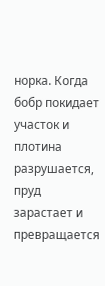норка. Когда бобр покидает участок и плотина разрушается, пруд зарастает и превращается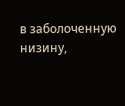в заболоченную низину,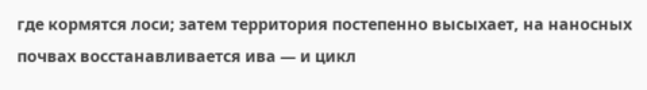где кормятся лоси; затем территория постепенно высыхает, на наносных почвах восстанавливается ива — и цикл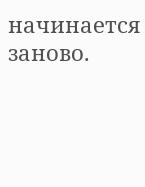начинается заново.